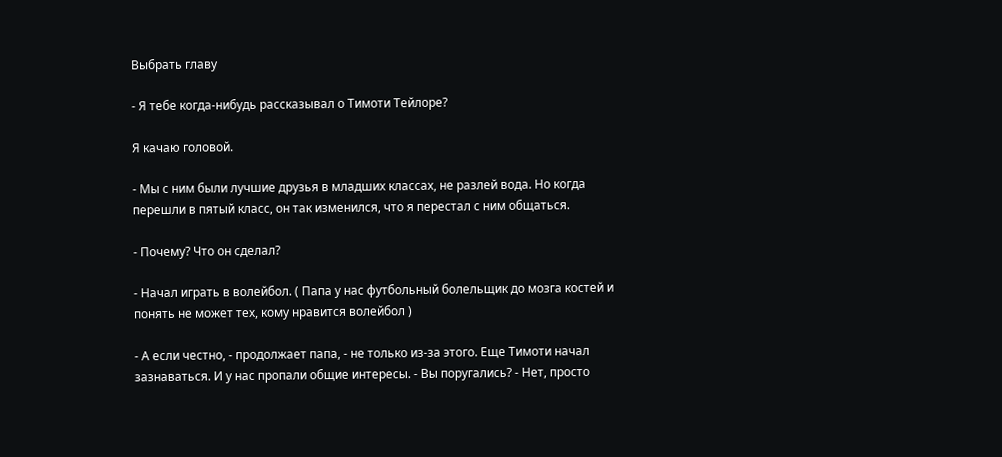Выбрать главу

- Я тебе когда-нибудь рассказывал о Тимоти Тейлоре?

Я качаю головой.

- Мы с ним были лучшие друзья в младших классах, не разлей вода. Но когда перешли в пятый класс, он так изменился, что я перестал с ним общаться.

- Почему? Что он сделал?

- Начал играть в волейбол. ( Папа у нас футбольный болельщик до мозга костей и понять не может тех, кому нравится волейбол )

- А если честно, - продолжает папа, - не только из-за этого. Еще Тимоти начал зазнаваться. И у нас пропали общие интересы. - Вы поругались? - Нет, просто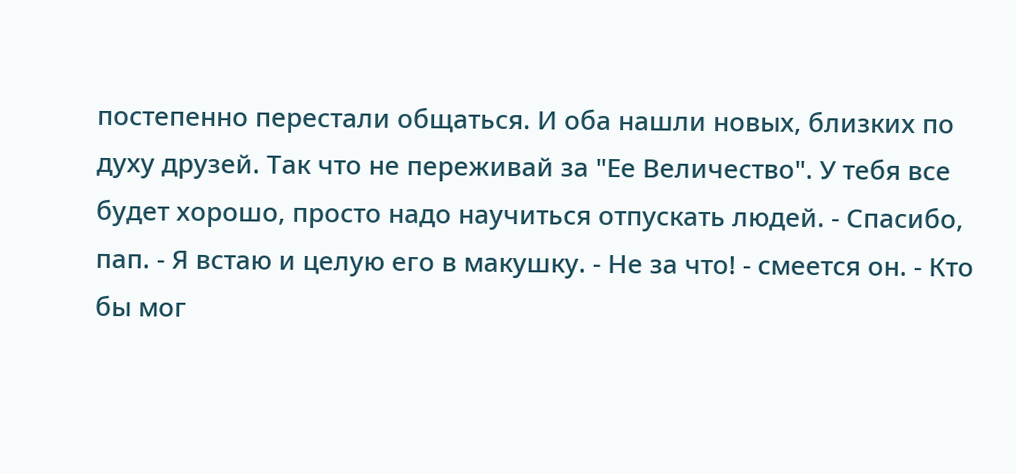постепенно перестали общаться. И оба нашли новых, близких по духу друзей. Так что не переживай за "Ее Величество". У тебя все будет хорошо, просто надо научиться отпускать людей. - Спасибо, пап. - Я встаю и целую его в макушку. - Не за что! - смеется он. - Кто бы мог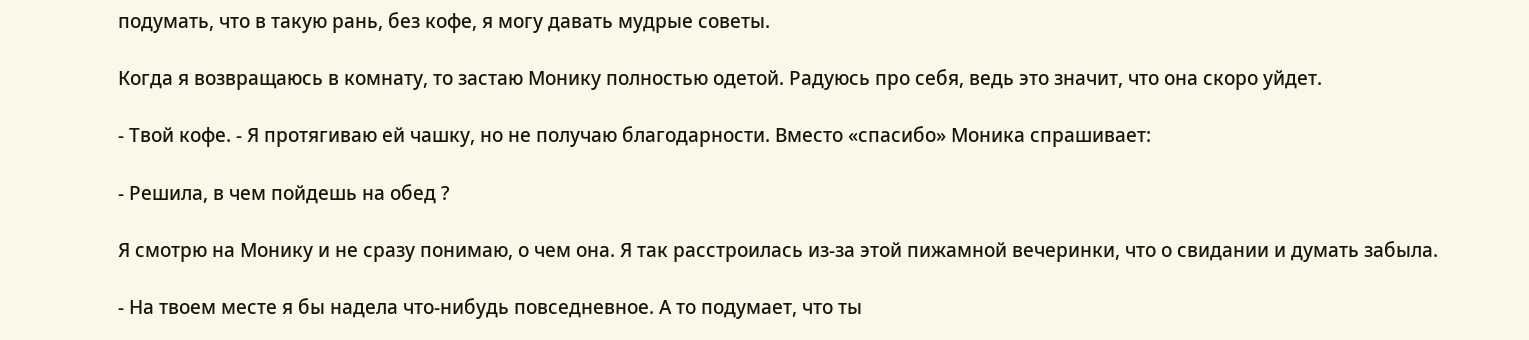подумать, что в такую рань, без кофе, я могу давать мудрые советы.

Когда я возвращаюсь в комнату, то застаю Монику полностью одетой. Радуюсь про себя, ведь это значит, что она скоро уйдет.

- Твой кофе. - Я протягиваю ей чашку, но не получаю благодарности. Вместо «спасибо» Моника спрашивает:

- Решила, в чем пойдешь на обед ?

Я смотрю на Монику и не сразу понимаю, о чем она. Я так расстроилась из-за этой пижамной вечеринки, что о свидании и думать забыла.

- На твоем месте я бы надела что-нибудь повседневное. А то подумает, что ты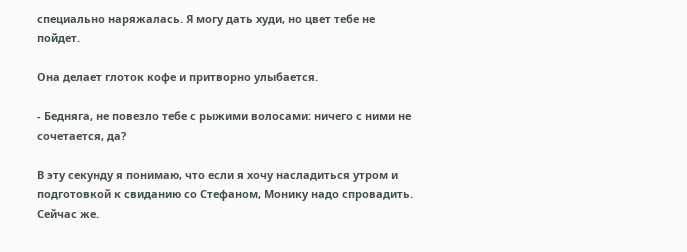специально наряжалась. Я могу дать худи, но цвет тебе не пойдет.

Она делает глоток кофе и притворно улыбается.

- Бедняга, не повезло тебе с рыжими волосами: ничего с ними не сочетается, да?

В эту секунду я понимаю, что если я хочу насладиться утром и подготовкой к свиданию со Стефаном, Монику надо спровадить. Сейчас же.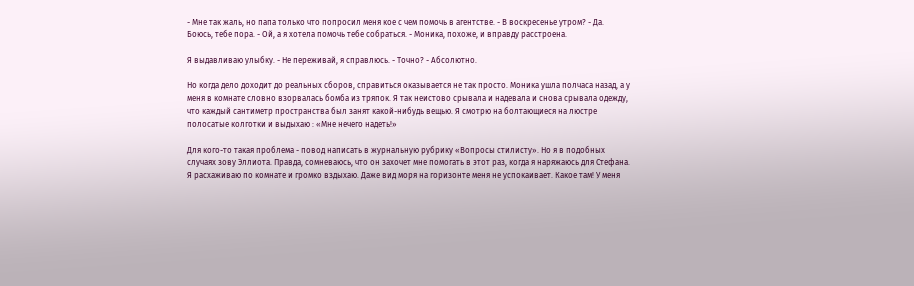- Мне так жаль, но папа только что попросил меня кое с чем помочь в агентстве. - В воскресенье утром? - Да. Боюсь, тебе пора. - Ой, а я хотела помочь тебе собраться. - Моника, похоже, и вправду расстроена.

Я выдавливаю улыбку. - Не переживай, я справлюсь. - Точно? - Абсолютно.

Но когда дело доходит до реальных сборов, справиться оказывается не так просто. Моника ушла полчаса назад, а у меня в комнате словно взорвалась бомба из тряпок. Я так неистово срывала и надевала и снова срывала одежду, что каждый сантиметр пространства был занят какой-нибудь вещью. Я смотрю на болтающиеся на люстре полосатые колготки и выдыхаю : «Мне нечего надеть!»

Для кого-то такая проблема - повод написать в журнальную рубрику «Вопросы стилисту». Но я в подобных случаях зову Эллиота. Правда, сомневаюсь, что он захочет мне помогать в этот раз, когда я наряжаюсь для Стефана. Я расхаживаю по комнате и громко вздыхаю. Даже вид моря на горизонте меня не успокаивает. Какое там! У меня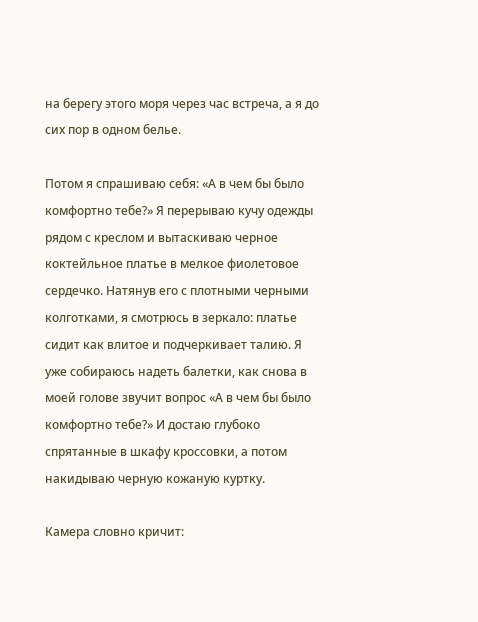на берегу этого моря через час встреча, а я до сих пор в одном белье.

Потом я спрашиваю себя: «А в чем бы было комфортно тебе?» Я перерываю кучу одежды рядом с креслом и вытаскиваю черное коктейльное платье в мелкое фиолетовое сердечко. Натянув его с плотными черными колготками, я смотрюсь в зеркало: платье сидит как влитое и подчеркивает талию. Я уже собираюсь надеть балетки, как снова в моей голове звучит вопрос «А в чем бы было комфортно тебе?» И достаю глубоко спрятанные в шкафу кроссовки, а потом накидываю черную кожаную куртку.

Камера словно кричит: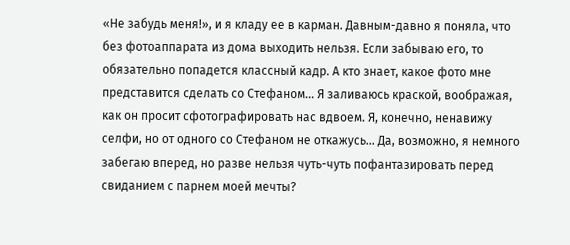«Не забудь меня!», и я кладу ее в карман. Давным-давно я поняла, что без фотоаппарата из дома выходить нельзя. Если забываю его, то обязательно попадется классный кадр. А кто знает, какое фото мне представится сделать со Стефаном... Я заливаюсь краской, воображая, как он просит сфотографировать нас вдвоем. Я, конечно, ненавижу селфи, но от одного со Стефаном не откажусь... Да, возможно, я немного забегаю вперед, но разве нельзя чуть-чуть пофантазировать перед свиданием с парнем моей мечты?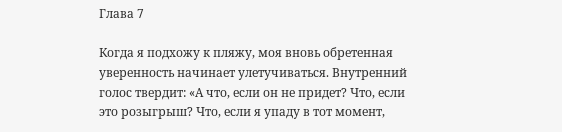Глава 7

Когда я подхожу к пляжу, моя вновь обретенная уверенность начинает улетучиваться. Внутренний голос твердит: «А что, если он не придет? Что, если это розыгрыш? Что, если я упаду в тот момент,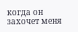когда он захочет меня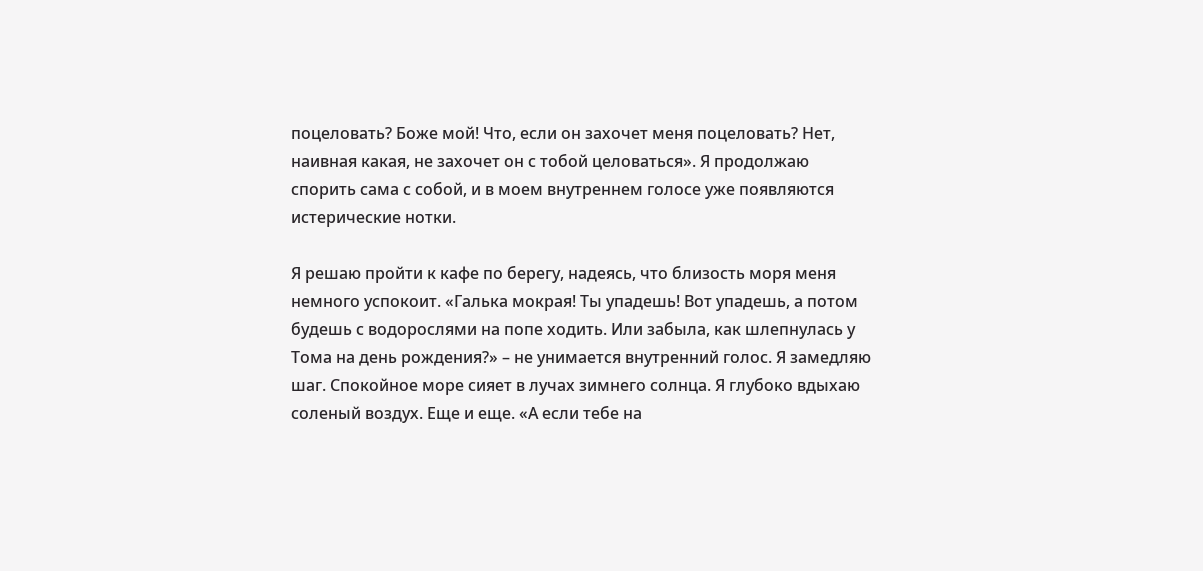поцеловать? Боже мой! Что, если он захочет меня поцеловать? Нет, наивная какая, не захочет он с тобой целоваться». Я продолжаю спорить сама с собой, и в моем внутреннем голосе уже появляются истерические нотки.

Я решаю пройти к кафе по берегу, надеясь, что близость моря меня немного успокоит. «Галька мокрая! Ты упадешь! Вот упадешь, а потом будешь с водорослями на попе ходить. Или забыла, как шлепнулась у Тома на день рождения?» – не унимается внутренний голос. Я замедляю шаг. Спокойное море сияет в лучах зимнего солнца. Я глубоко вдыхаю соленый воздух. Еще и еще. «А если тебе на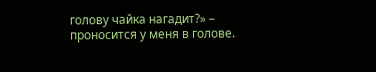голову чайка нагадит?» – проносится у меня в голове.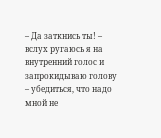– Да заткнись ты! – вслух ругаюсь я на внутренний голос и запрокидываю голову – убедиться, что надо мной не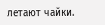летают чайки.